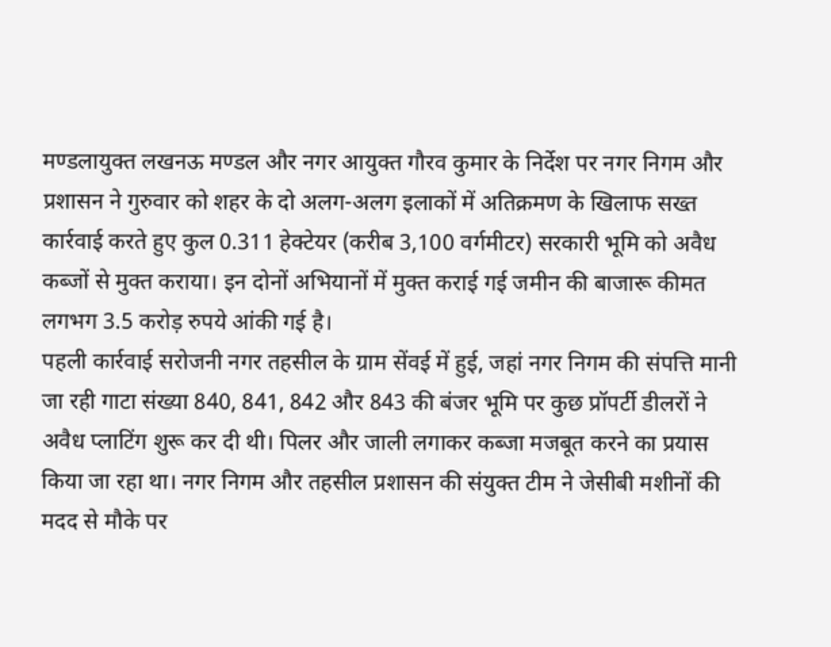मण्डलायुक्त लखनऊ मण्डल और नगर आयुक्त गौरव कुमार के निर्देश पर नगर निगम और प्रशासन ने गुरुवार को शहर के दो अलग-अलग इलाकों में अतिक्रमण के खिलाफ सख्त कार्रवाई करते हुए कुल 0.311 हेक्टेयर (करीब 3,100 वर्गमीटर) सरकारी भूमि को अवैध कब्जों से मुक्त कराया। इन दोनों अभियानों में मुक्त कराई गई जमीन की बाजारू कीमत लगभग 3.5 करोड़ रुपये आंकी गई है।
पहली कार्रवाई सरोजनी नगर तहसील के ग्राम सेंवई में हुई, जहां नगर निगम की संपत्ति मानी जा रही गाटा संख्या 840, 841, 842 और 843 की बंजर भूमि पर कुछ प्रॉपर्टी डीलरों ने अवैध प्लाटिंग शुरू कर दी थी। पिलर और जाली लगाकर कब्जा मजबूत करने का प्रयास किया जा रहा था। नगर निगम और तहसील प्रशासन की संयुक्त टीम ने जेसीबी मशीनों की मदद से मौके पर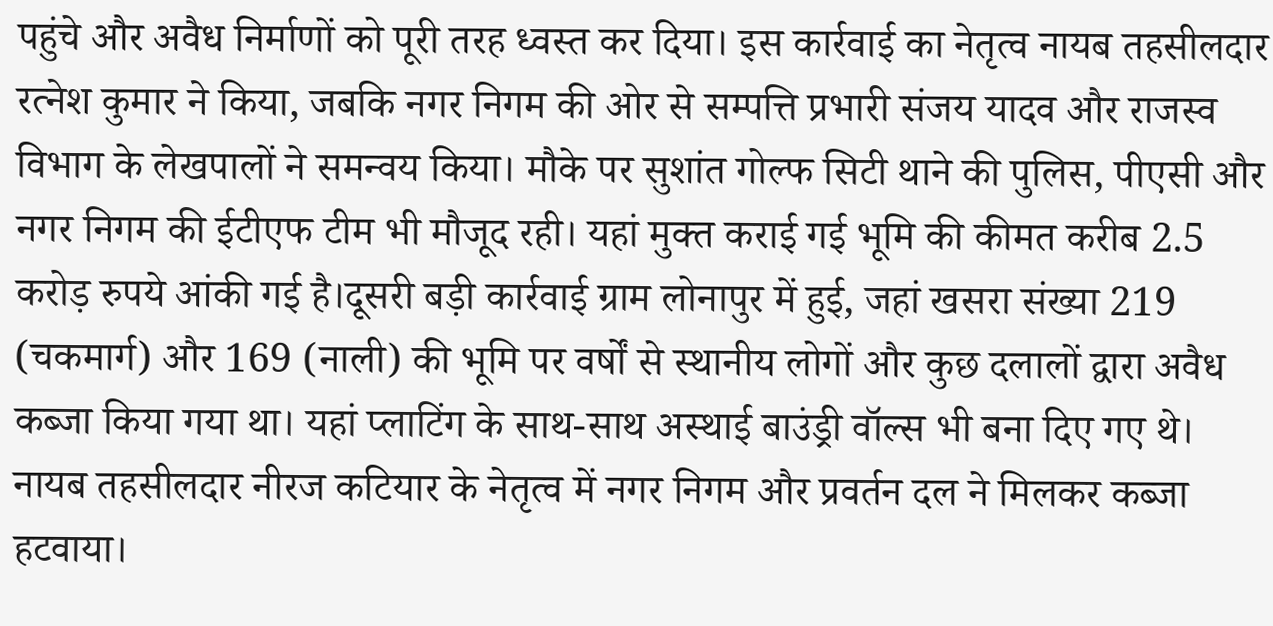पहुंचे और अवैध निर्माणों को पूरी तरह ध्वस्त कर दिया। इस कार्रवाई का नेतृत्व नायब तहसीलदार रत्नेश कुमार ने किया, जबकि नगर निगम की ओर से सम्पत्ति प्रभारी संजय यादव और राजस्व विभाग के लेखपालों ने समन्वय किया। मौके पर सुशांत गोल्फ सिटी थाने की पुलिस, पीएसी और नगर निगम की ईटीएफ टीम भी मौजूद रही। यहां मुक्त कराई गई भूमि की कीमत करीब 2.5 करोड़ रुपये आंकी गई है।दूसरी बड़ी कार्रवाई ग्राम लोनापुर में हुई, जहां खसरा संख्या 219 (चकमार्ग) और 169 (नाली) की भूमि पर वर्षों से स्थानीय लोगों और कुछ दलालों द्वारा अवैध कब्जा किया गया था। यहां प्लाटिंग के साथ-साथ अस्थाई बाउंड्री वॉल्स भी बना दिए गए थे। नायब तहसीलदार नीरज कटियार के नेतृत्व में नगर निगम और प्रवर्तन दल ने मिलकर कब्जा हटवाया।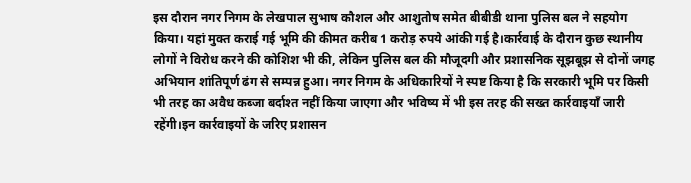इस दौरान नगर निगम के लेखपाल सुभाष कौशल और आशुतोष समेत बीबीडी थाना पुलिस बल ने सहयोग किया। यहां मुक्त कराई गई भूमि की कीमत करीब 1 करोड़ रुपये आंकी गई है।कार्रवाई के दौरान कुछ स्थानीय लोगों ने विरोध करने की कोशिश भी की, लेकिन पुलिस बल की मौजूदगी और प्रशासनिक सूझबूझ से दोनों जगह अभियान शांतिपूर्ण ढंग से सम्पन्न हुआ। नगर निगम के अधिकारियों ने स्पष्ट किया है कि सरकारी भूमि पर किसी भी तरह का अवैध कब्जा बर्दाश्त नहीं किया जाएगा और भविष्य में भी इस तरह की सख्त कार्रवाइयाँ जारी रहेंगी।इन कार्रवाइयों के जरिए प्रशासन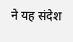ने यह संदेश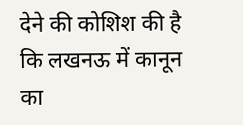देने की कोशिश की है कि लखनऊ में कानून का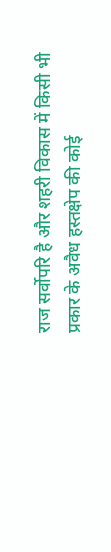राज सर्वोपरि है और शहरी विकास में किसी भी प्रकार के अवैध हस्तक्षेप की कोई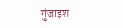गुंजाइश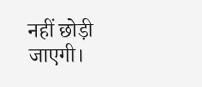नहीं छोड़ी जाएगी।